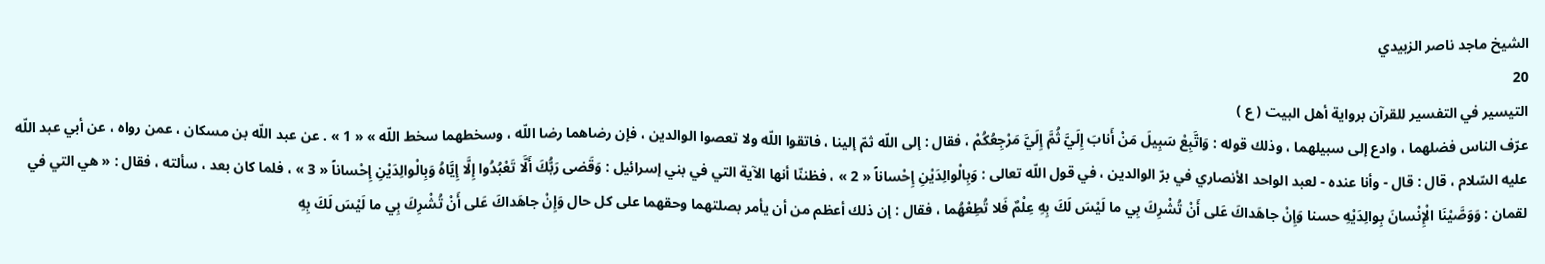الشيخ ماجد ناصر الزبيدي
20
التيسير في التفسير للقرآن برواية أهل البيت ( ع )
عرّف الناس فضلهما ، وادع إلى سبيلهما ، وذلك قوله : وَاتَّبِعْ سَبِيلَ مَنْ أَنابَ إِلَيَّ ثُمَّ إِلَيَّ مَرْجِعُكُمْ ، فقال : إلى اللّه ثمّ إلينا ، فاتقوا اللّه ولا تعصوا الوالدين ، فإن رضاهما رضا اللّه ، وسخطهما سخط اللّه » « 1 » . عن عبد اللّه بن مسكان ، عمن رواه ، عن أبي عبد اللّه عليه السّلام ، قال : قال - وأنا عنده - لعبد الواحد الأنصاري في برّ الوالدين ، في قول اللّه تعالى : وَبِالْوالِدَيْنِ إِحْساناً « 2 » ، فظننّا أنها الآية التي في بني إسرائيل : وَقَضى رَبُّكَ أَلَّا تَعْبُدُوا إِلَّا إِيَّاهُ وَبِالْوالِدَيْنِ إِحْساناً « 3 » ، فلما كان بعد ، سألته ، فقال : « هي التي في لقمان : وَوَصَّيْنَا الْإِنْسانَ بِوالِدَيْهِ حسنا وَإِنْ جاهَداكَ عَلى أَنْ تُشْرِكَ بِي ما لَيْسَ لَكَ بِهِ عِلْمٌ فَلا تُطِعْهُما ، فقال : إن ذلك أعظم من أن يأمر بصلتهما وحقهما على كل حال وَإِنْ جاهَداكَ عَلى أَنْ تُشْرِكَ بِي ما لَيْسَ لَكَ بِهِ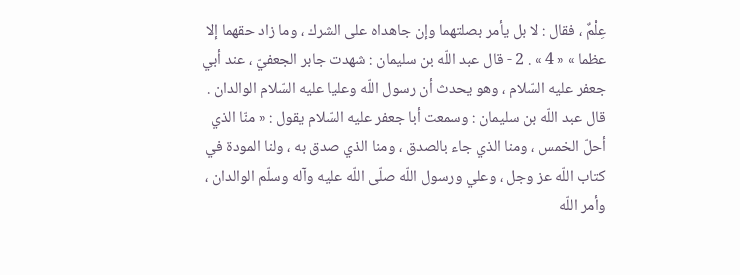عِلْمٌ ، فقال : لا بل يأمر بصلتهما وإن جاهداه على الشرك ، وما زاد حقهما إلا عظما » « 4 » . 2 - قال عبد اللّه بن سليمان : شهدت جابر الجعفيّ ، عند أبي جعفر عليه السّلام ، وهو يحدث أن رسول اللّه وعليا عليه السّلام الوالدان . قال عبد اللّه بن سليمان : وسمعت أبا جعفر عليه السّلام يقول : « منّا الذي أحلّ الخمس ، ومنا الذي جاء بالصدق ، ومنا الذي صدق به ، ولنا المودة في كتاب اللّه عز وجل ، وعلي ورسول اللّه صلّى اللّه عليه وآله وسلّم الوالدان ، وأمر اللّه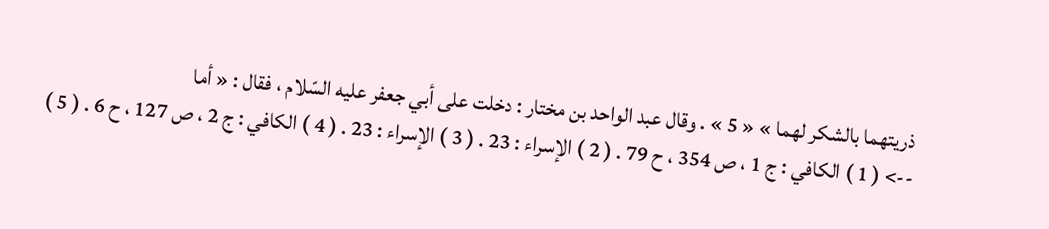ذريتهما بالشكر لهما » « 5 » . وقال عبد الواحد بن مختار : دخلت على أبي جعفر عليه السّلام ، فقال : « أما
--> ( 1 ) الكافي : ج 1 ، ص 354 ، ح 79 . ( 2 ) الإسراء : 23 . ( 3 ) الإسراء : 23 . ( 4 ) الكافي : ج 2 ، ص 127 ، ح 6 . ( 5 )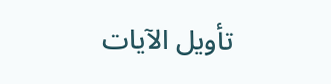تأويل الآيات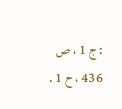: ج 1 ، ص 436 ، ح 1 .